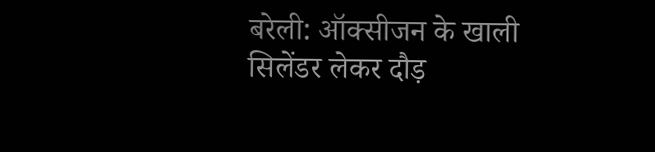बरेली: ऑक्सीजन के खाली सिलेंडर लेकर दौड़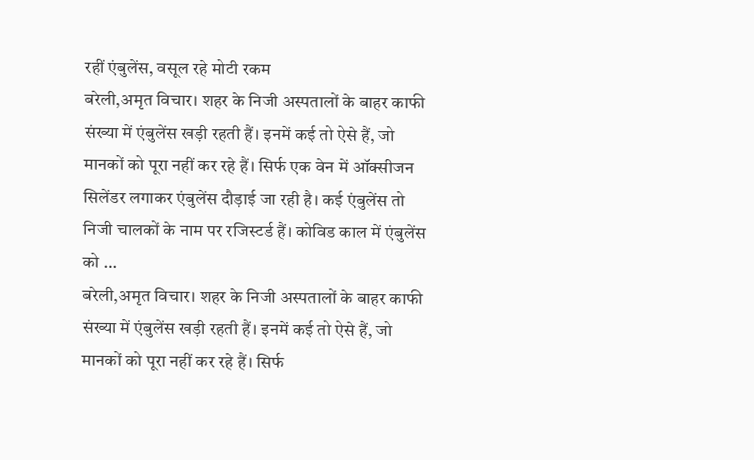रहीं एंबुलेंस, वसूल रहे मोटी रकम
बरेली,अमृत विचार। शहर के निजी अस्पतालों के बाहर काफी संख्या में एंबुलेंस खड़ी रहती हैं। इनमें कई तो ऐसे हैं, जो मानकों को पूरा नहीं कर रहे हैं। सिर्फ एक वेन में ऑक्सीजन सिलेंडर लगाकर एंबुलेंस दौड़ाई जा रही है। कई एंबुलेंस तो निजी चालकों के नाम पर रजिस्टर्ड हैं। कोविड काल में एंबुलेंस को …
बरेली,अमृत विचार। शहर के निजी अस्पतालों के बाहर काफी संख्या में एंबुलेंस खड़ी रहती हैं। इनमें कई तो ऐसे हैं, जो मानकों को पूरा नहीं कर रहे हैं। सिर्फ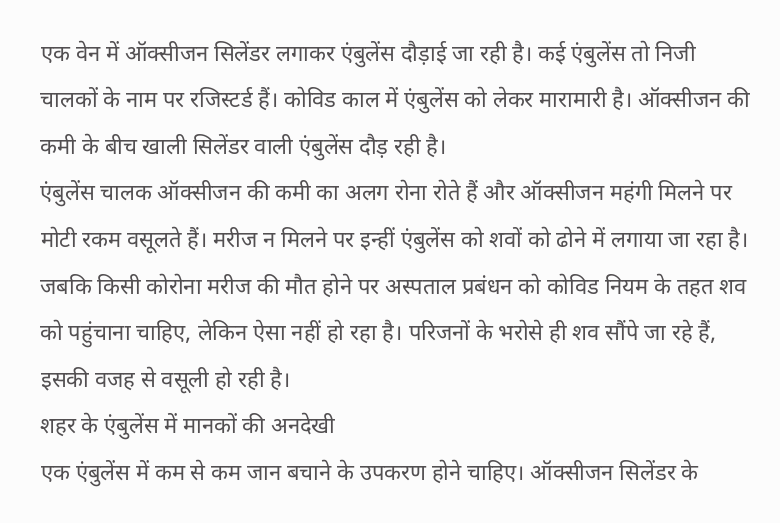एक वेन में ऑक्सीजन सिलेंडर लगाकर एंबुलेंस दौड़ाई जा रही है। कई एंबुलेंस तो निजी चालकों के नाम पर रजिस्टर्ड हैं। कोविड काल में एंबुलेंस को लेकर मारामारी है। ऑक्सीजन की कमी के बीच खाली सिलेंडर वाली एंबुलेंस दौड़ रही है।
एंबुलेंस चालक ऑक्सीजन की कमी का अलग रोना रोते हैं और ऑक्सीजन महंगी मिलने पर मोटी रकम वसूलते हैं। मरीज न मिलने पर इन्हीं एंबुलेंस को शवों को ढोने में लगाया जा रहा है। जबकि किसी कोरोना मरीज की मौत होने पर अस्पताल प्रबंधन को कोविड नियम के तहत शव को पहुंचाना चाहिए, लेकिन ऐसा नहीं हो रहा है। परिजनों के भरोसे ही शव सौंपे जा रहे हैं, इसकी वजह से वसूली हो रही है।
शहर के एंबुलेंस में मानकों की अनदेखी
एक एंबुलेंस में कम से कम जान बचाने के उपकरण होने चाहिए। ऑक्सीजन सिलेंडर के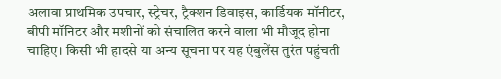अलावा प्राथमिक उपचार, स्ट्रेचर, ट्रैक्शन डिवाइस, कार्डियक मॉनीटर, बीपी मॉनिटर और मशीनों को संचालित करने वाला भी मौजूद होना चाहिए। किसी भी हादसे या अन्य सूचना पर यह एंबुलेंस तुरंत पहुंचती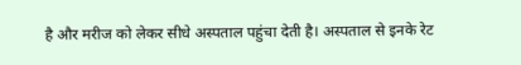है और मरीज को लेकर सीधे अस्पताल पहुंचा देती है। अस्पताल से इनके रेट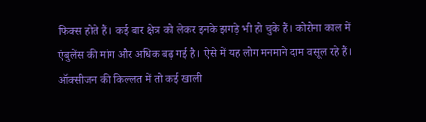फिक्स होते हैं। कई बार क्षेत्र को लेकर इनके झगड़े भी हो चुके हैं। कोरोना काल में एंबुलेंस की मांग और अधिक बढ़ गई है। ऐसे में यह लोग मनमाने दाम वसूल रहे हैं। ऑक्सीजन की किल्लत में तो कई खाली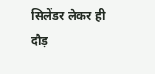सिलेंडर लेकर ही दौड़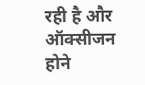रही है और ऑक्सीजन होने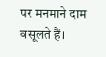पर मनमाने दाम वसूलते हैं।